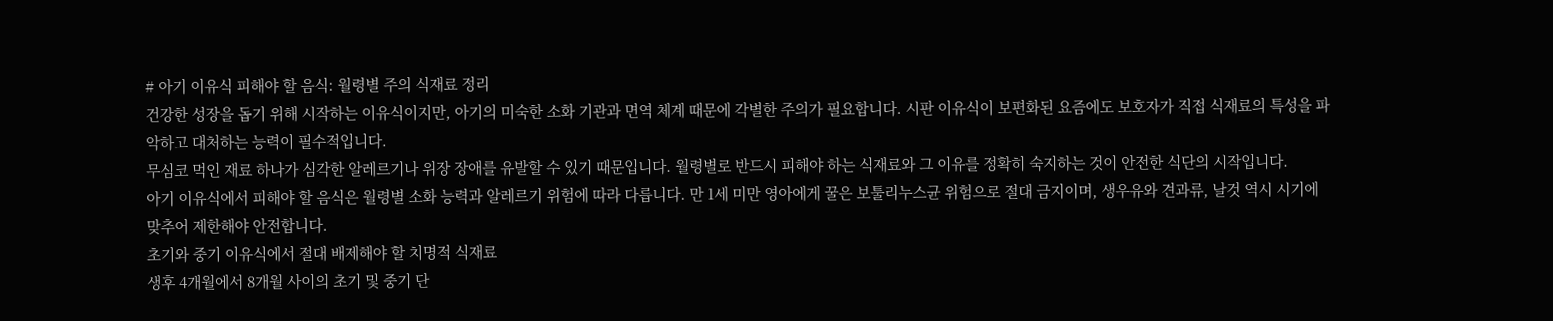# 아기 이유식 피해야 할 음식: 월령별 주의 식재료 정리
건강한 성장을 돕기 위해 시작하는 이유식이지만, 아기의 미숙한 소화 기관과 면역 체계 때문에 각별한 주의가 필요합니다. 시판 이유식이 보편화된 요즘에도 보호자가 직접 식재료의 특성을 파악하고 대처하는 능력이 필수적입니다.
무심코 먹인 재료 하나가 심각한 알레르기나 위장 장애를 유발할 수 있기 때문입니다. 월령별로 반드시 피해야 하는 식재료와 그 이유를 정확히 숙지하는 것이 안전한 식단의 시작입니다.
아기 이유식에서 피해야 할 음식은 월령별 소화 능력과 알레르기 위험에 따라 다릅니다. 만 1세 미만 영아에게 꿀은 보툴리누스균 위험으로 절대 금지이며, 생우유와 견과류, 날것 역시 시기에 맞추어 제한해야 안전합니다.
초기와 중기 이유식에서 절대 배제해야 할 치명적 식재료
생후 4개월에서 8개월 사이의 초기 및 중기 단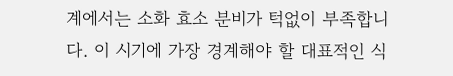계에서는 소화 효소 분비가 턱없이 부족합니다. 이 시기에 가장 경계해야 할 대표적인 식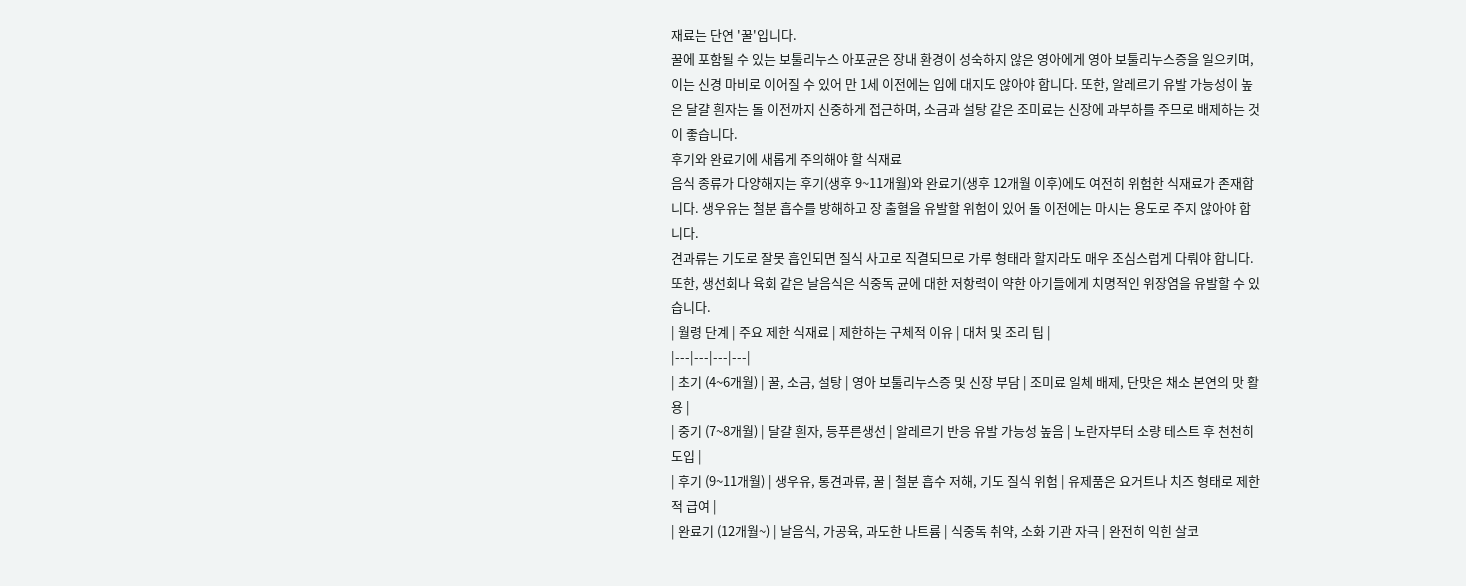재료는 단연 '꿀'입니다.
꿀에 포함될 수 있는 보툴리누스 아포균은 장내 환경이 성숙하지 않은 영아에게 영아 보툴리누스증을 일으키며, 이는 신경 마비로 이어질 수 있어 만 1세 이전에는 입에 대지도 않아야 합니다. 또한, 알레르기 유발 가능성이 높은 달걀 흰자는 돌 이전까지 신중하게 접근하며, 소금과 설탕 같은 조미료는 신장에 과부하를 주므로 배제하는 것이 좋습니다.
후기와 완료기에 새롭게 주의해야 할 식재료
음식 종류가 다양해지는 후기(생후 9~11개월)와 완료기(생후 12개월 이후)에도 여전히 위험한 식재료가 존재합니다. 생우유는 철분 흡수를 방해하고 장 출혈을 유발할 위험이 있어 돌 이전에는 마시는 용도로 주지 않아야 합니다.
견과류는 기도로 잘못 흡인되면 질식 사고로 직결되므로 가루 형태라 할지라도 매우 조심스럽게 다뤄야 합니다. 또한, 생선회나 육회 같은 날음식은 식중독 균에 대한 저항력이 약한 아기들에게 치명적인 위장염을 유발할 수 있습니다.
| 월령 단계 | 주요 제한 식재료 | 제한하는 구체적 이유 | 대처 및 조리 팁 |
|---|---|---|---|
| 초기 (4~6개월) | 꿀, 소금, 설탕 | 영아 보툴리누스증 및 신장 부담 | 조미료 일체 배제, 단맛은 채소 본연의 맛 활용 |
| 중기 (7~8개월) | 달걀 흰자, 등푸른생선 | 알레르기 반응 유발 가능성 높음 | 노란자부터 소량 테스트 후 천천히 도입 |
| 후기 (9~11개월) | 생우유, 통견과류, 꿀 | 철분 흡수 저해, 기도 질식 위험 | 유제품은 요거트나 치즈 형태로 제한적 급여 |
| 완료기 (12개월~) | 날음식, 가공육, 과도한 나트륨 | 식중독 취약, 소화 기관 자극 | 완전히 익힌 살코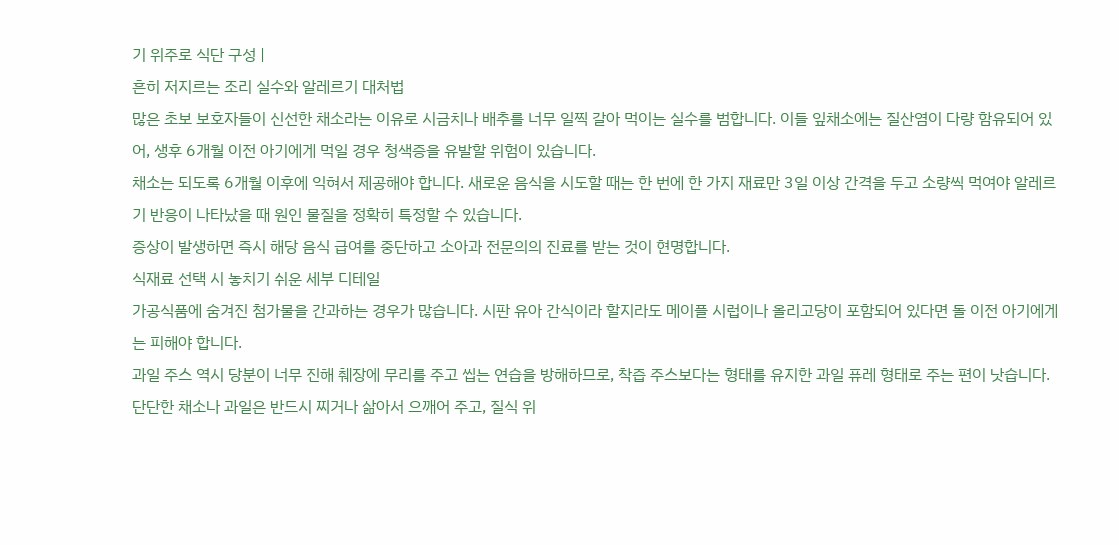기 위주로 식단 구성 |
흔히 저지르는 조리 실수와 알레르기 대처법
많은 초보 보호자들이 신선한 채소라는 이유로 시금치나 배추를 너무 일찍 갈아 먹이는 실수를 범합니다. 이들 잎채소에는 질산염이 다량 함유되어 있어, 생후 6개월 이전 아기에게 먹일 경우 청색증을 유발할 위험이 있습니다.
채소는 되도록 6개월 이후에 익혀서 제공해야 합니다. 새로운 음식을 시도할 때는 한 번에 한 가지 재료만 3일 이상 간격을 두고 소량씩 먹여야 알레르기 반응이 나타났을 때 원인 물질을 정확히 특정할 수 있습니다.
증상이 발생하면 즉시 해당 음식 급여를 중단하고 소아과 전문의의 진료를 받는 것이 현명합니다.
식재료 선택 시 놓치기 쉬운 세부 디테일
가공식품에 숨겨진 첨가물을 간과하는 경우가 많습니다. 시판 유아 간식이라 할지라도 메이플 시럽이나 올리고당이 포함되어 있다면 돌 이전 아기에게는 피해야 합니다.
과일 주스 역시 당분이 너무 진해 췌장에 무리를 주고 씹는 연습을 방해하므로, 착즙 주스보다는 형태를 유지한 과일 퓨레 형태로 주는 편이 낫습니다. 단단한 채소나 과일은 반드시 찌거나 삶아서 으깨어 주고, 질식 위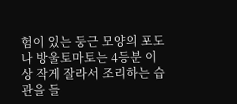험이 있는 둥근 모양의 포도나 방울토마토는 4등분 이상 작게 잘라서 조리하는 습관을 들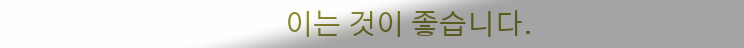이는 것이 좋습니다.